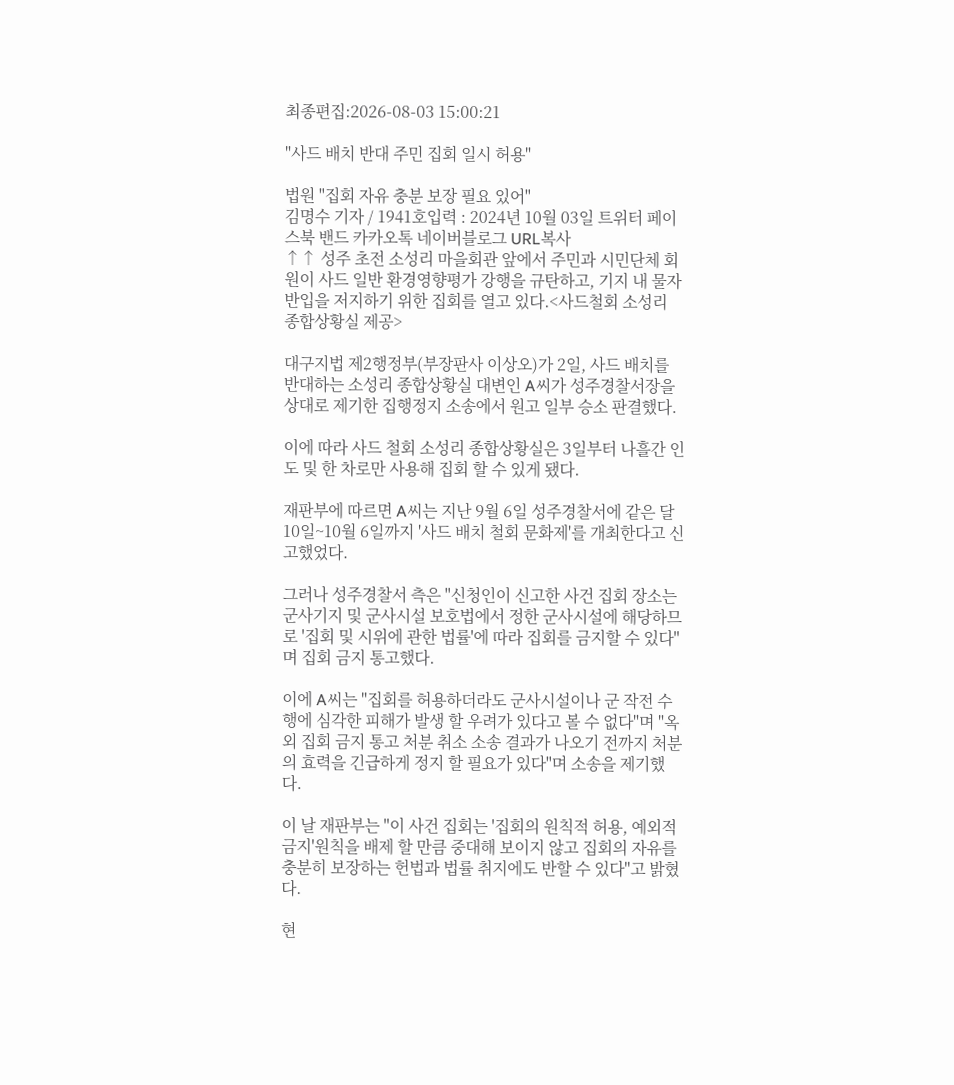최종편집:2026-08-03 15:00:21

"사드 배치 반대 주민 집회 일시 허용"

법원 "집회 자유 충분 보장 필요 있어"
김명수 기자 / 1941호입력 : 2024년 10월 03일 트위터 페이스북 밴드 카카오톡 네이버블로그 URL복사
↑↑ 성주 초전 소성리 마을회관 앞에서 주민과 시민단체 회원이 사드 일반 환경영향평가 강행을 규탄하고, 기지 내 물자 반입을 저지하기 위한 집회를 열고 있다.<사드철회 소성리 종합상황실 제공>

대구지법 제2행정부(부장판사 이상오)가 2일, 사드 배치를 반대하는 소성리 종합상황실 대변인 A씨가 성주경찰서장을 상대로 제기한 집행정지 소송에서 원고 일부 승소 판결했다.

이에 따라 사드 철회 소성리 종합상황실은 3일부터 나흘간 인도 및 한 차로만 사용해 집회 할 수 있게 됐다.

재판부에 따르면 A씨는 지난 9월 6일 성주경찰서에 같은 달 10일~10월 6일까지 '사드 배치 철회 문화제'를 개최한다고 신고했었다.

그러나 성주경찰서 측은 "신청인이 신고한 사건 집회 장소는 군사기지 및 군사시설 보호법에서 정한 군사시설에 해당하므로 '집회 및 시위에 관한 법률'에 따라 집회를 금지할 수 있다"며 집회 금지 통고했다.

이에 A씨는 "집회를 허용하더라도 군사시설이나 군 작전 수행에 심각한 피해가 발생 할 우려가 있다고 볼 수 없다"며 "옥외 집회 금지 통고 처분 취소 소송 결과가 나오기 전까지 처분의 효력을 긴급하게 정지 할 필요가 있다"며 소송을 제기했다.

이 날 재판부는 "이 사건 집회는 '집회의 원칙적 허용, 예외적 금지'원칙을 배제 할 만큼 중대해 보이지 않고 집회의 자유를 충분히 보장하는 헌법과 법률 취지에도 반할 수 있다"고 밝혔다.

현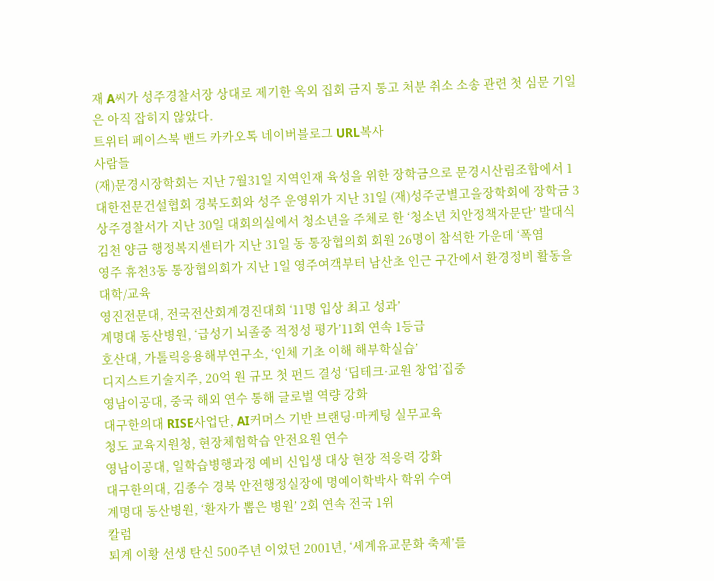재 A씨가 성주경찰서장 상대로 제기한 옥외 집회 금지 통고 처분 취소 소송 관련 첫 심문 기일은 아직 잡히지 않았다.
트위터 페이스북 밴드 카카오톡 네이버블로그 URL복사
사람들
(재)문경시장학회는 지난 7월31일 지역인재 육성을 위한 장학금으로 문경시산림조합에서 1
대한전문건설협회 경북도회와 성주 운영위가 지난 31일 (재)성주군별고을장학회에 장학금 3
상주경찰서가 지난 30일 대회의실에서 청소년을 주체로 한 ‘청소년 치안정책자문단’ 발대식
김천 양금 행정복지센터가 지난 31일 동 통장협의회 회원 26명이 참석한 가운데 ‘폭염
영주 휴천3동 통장협의회가 지난 1일 영주여객부터 남산초 인근 구간에서 환경정비 활동을
대학/교육
영진전문대, 전국전산회계경진대회 ‘11명 입상 최고 성과’
계명대 동산병원, ‘급성기 뇌졸중 적정성 평가’11회 연속 1등급
호산대, 가톨릭응용해부연구소, ‘인체 기초 이해 해부학실습’
디지스트기술지주, 20억 원 규모 첫 펀드 결성 ‘딥테크·교원 창업’집중
영남이공대, 중국 해외 연수 통해 글로벌 역량 강화
대구한의대 RISE사업단, AI커머스 기반 브랜딩·마케팅 실무교육
청도 교육지원청, 현장체험학습 안전요원 연수
영남이공대, 일학습병행과정 예비 신입생 대상 현장 적응력 강화
대구한의대, 김종수 경북 안전행정실장에 명예이학박사 학위 수여
계명대 동산병원, ‘환자가 뽑은 병원’ 2회 연속 전국 1위
칼럼
퇴계 이황 선생 탄신 500주년 이었던 2001년, ‘세계유교문화 축제’를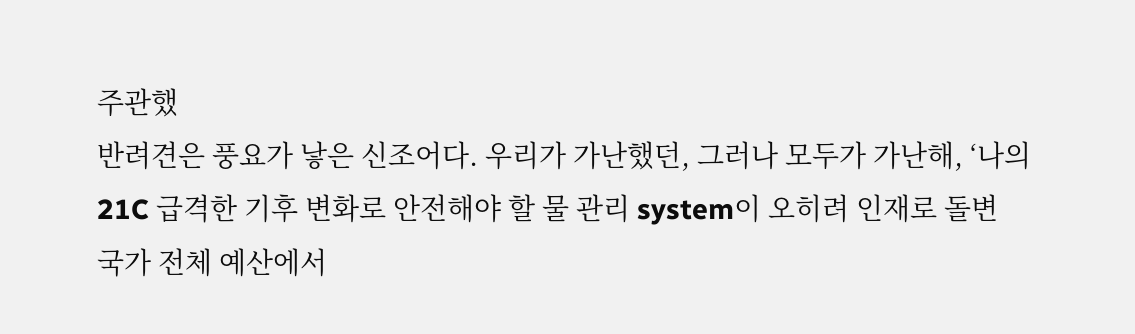주관했
반려견은 풍요가 낳은 신조어다. 우리가 가난했던, 그러나 모두가 가난해, ‘나의
21C 급격한 기후 변화로 안전해야 할 물 관리 system이 오히려 인재로 돌변
국가 전체 예산에서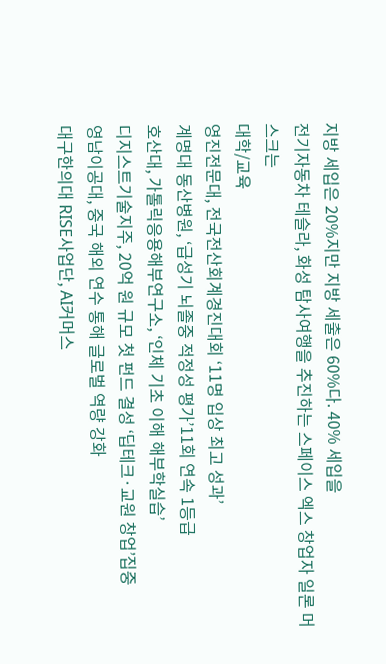지방 세입은 20%지만 지방 세출은 60%다. 40% 세입을
전기자동차 테슬라, 화성 탐사여행을 추진하는 스페이스 엑스 창업자 일론 머스크는
대학/교육
영진전문대, 전국전산회계경진대회 ‘11명 입상 최고 성과’
계명대 동산병원, ‘급성기 뇌졸중 적정성 평가’11회 연속 1등급
호산대, 가톨릭응용해부연구소, ‘인체 기초 이해 해부학실습’
디지스트기술지주, 20억 원 규모 첫 펀드 결성 ‘딥테크·교원 창업’집중
영남이공대, 중국 해외 연수 통해 글로벌 역량 강화
대구한의대 RISE사업단, AI커머스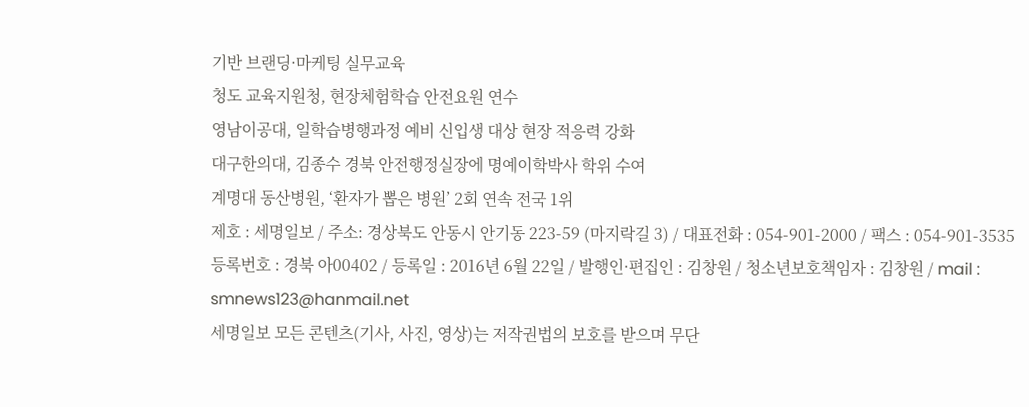기반 브랜딩·마케팅 실무교육
청도 교육지원청, 현장체험학습 안전요원 연수
영남이공대, 일학습병행과정 예비 신입생 대상 현장 적응력 강화
대구한의대, 김종수 경북 안전행정실장에 명예이학박사 학위 수여
계명대 동산병원, ‘환자가 뽑은 병원’ 2회 연속 전국 1위
제호 : 세명일보 / 주소: 경상북도 안동시 안기동 223-59 (마지락길 3) / 대표전화 : 054-901-2000 / 팩스 : 054-901-3535
등록번호 : 경북 아00402 / 등록일 : 2016년 6월 22일 / 발행인·편집인 : 김창원 / 청소년보호책임자 : 김창원 / mail : smnews123@hanmail.net
세명일보 모든 콘텐츠(기사, 사진, 영상)는 저작권법의 보호를 받으며 무단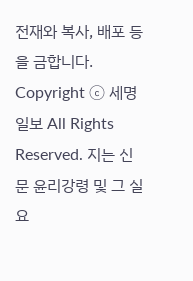전재와 복사, 배포 등을 금합니다.
Copyright ⓒ 세명일보 All Rights Reserved. 지는 신문 윤리강령 및 그 실요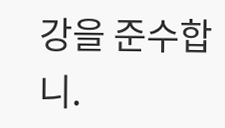강을 준수합니.